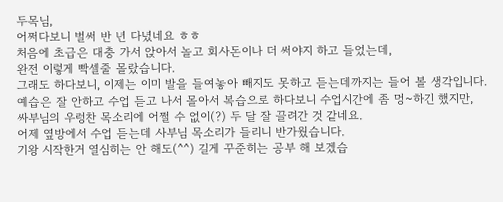두목님,
어쩌다보니 벌써 반 년 다녔네요 ㅎㅎ
처음에 초급은 대충 가서 앉아서 놀고 회사돈이나 더 써야지 하고 들었는데,
완전 이렇게 빡셀줄 몰랐습니다.
그래도 하다보니, 이제는 이미 발을 들여놓아 빼지도 못하고 듣는데까지는 들어 볼 생각입니다.
예습은 잘 안하고 수업 듣고 나서 몰아서 복습으로 하다보니 수업시간에 좀 멍~하긴 했지만,
싸부님의 우렁찬 목소리에 어쩔 수 없이(?) 두 달 잘 끌려간 것 같네요.
어제 옆방에서 수업 듣는데 사부님 목소리가 들리니 반가웠습니다.
기왕 시작한거 열심히는 안 해도(^^) 길게 꾸준히는 공부 해 보겠습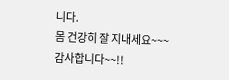니다.
몸 건강히 잘 지내세요~~~ 감사합니다~~!!